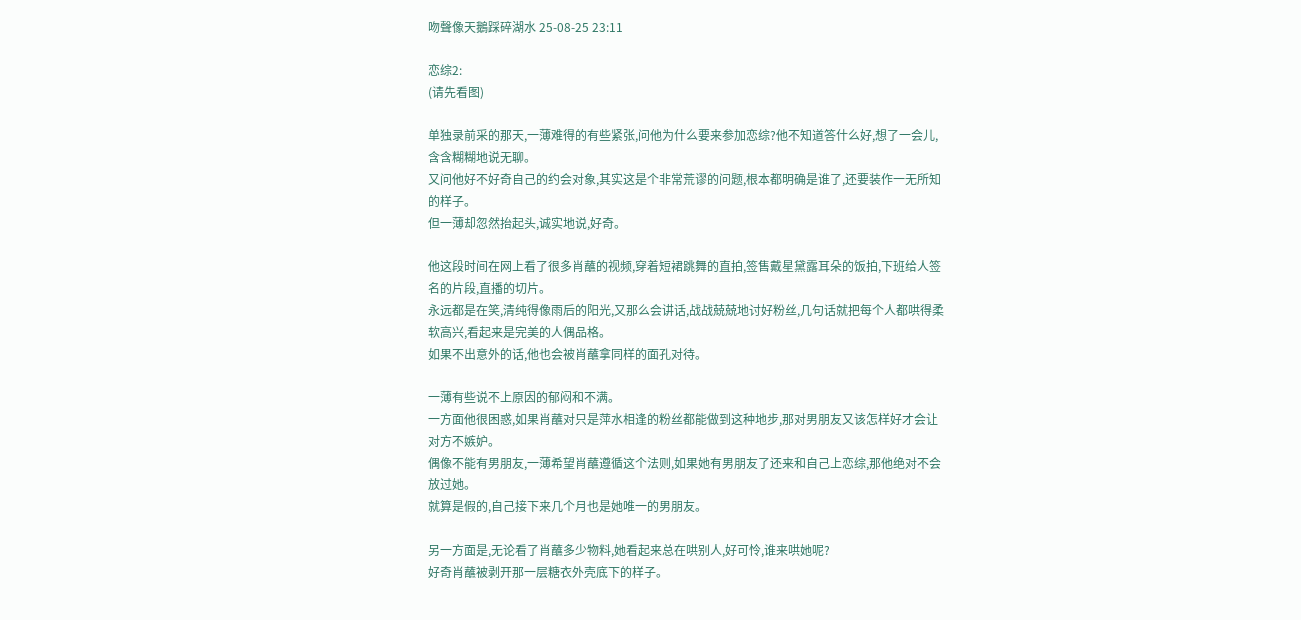吻聲像天鵝踩碎湖水 25-08-25 23:11

恋综2:
(请先看图)

单独录前采的那天,一薄难得的有些紧张,问他为什么要来参加恋综?他不知道答什么好,想了一会儿,含含糊糊地说无聊。
又问他好不好奇自己的约会对象,其实这是个非常荒谬的问题,根本都明确是谁了,还要装作一无所知的样子。
但一薄却忽然抬起头,诚实地说,好奇。

他这段时间在网上看了很多肖蘸的视频,穿着短裙跳舞的直拍,签售戴星黛露耳朵的饭拍,下班给人签名的片段,直播的切片。
永远都是在笑,清纯得像雨后的阳光,又那么会讲话,战战兢兢地讨好粉丝,几句话就把每个人都哄得柔软高兴,看起来是完美的人偶品格。
如果不出意外的话,他也会被肖蘸拿同样的面孔对待。

一薄有些说不上原因的郁闷和不满。
一方面他很困惑,如果肖蘸对只是萍水相逢的粉丝都能做到这种地步,那对男朋友又该怎样好才会让对方不嫉妒。
偶像不能有男朋友,一薄希望肖蘸遵循这个法则,如果她有男朋友了还来和自己上恋综,那他绝对不会放过她。
就算是假的,自己接下来几个月也是她唯一的男朋友。

另一方面是,无论看了肖蘸多少物料,她看起来总在哄别人,好可怜,谁来哄她呢?
好奇肖蘸被剥开那一层糖衣外壳底下的样子。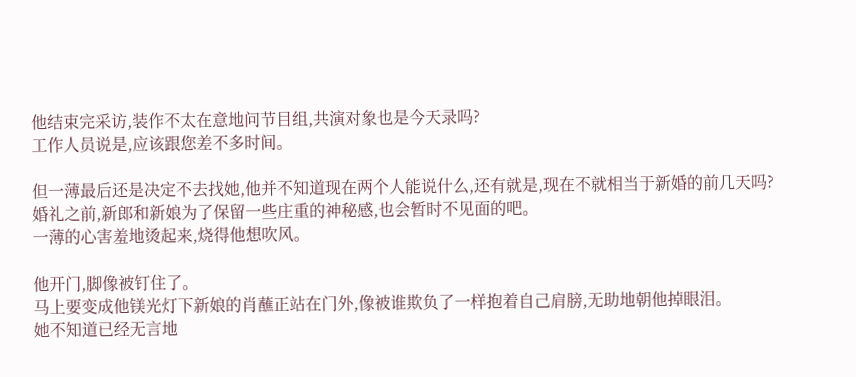他结束完采访,装作不太在意地问节目组,共演对象也是今天录吗?
工作人员说是,应该跟您差不多时间。

但一薄最后还是决定不去找她,他并不知道现在两个人能说什么,还有就是,现在不就相当于新婚的前几天吗?
婚礼之前,新郎和新娘为了保留一些庄重的神秘感,也会暂时不见面的吧。
一薄的心害羞地烫起来,烧得他想吹风。

他开门,脚像被钉住了。
马上要变成他镁光灯下新娘的肖蘸正站在门外,像被谁欺负了一样抱着自己肩膀,无助地朝他掉眼泪。
她不知道已经无言地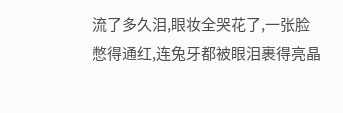流了多久泪,眼妆全哭花了,一张脸憋得通红,连兔牙都被眼泪裹得亮晶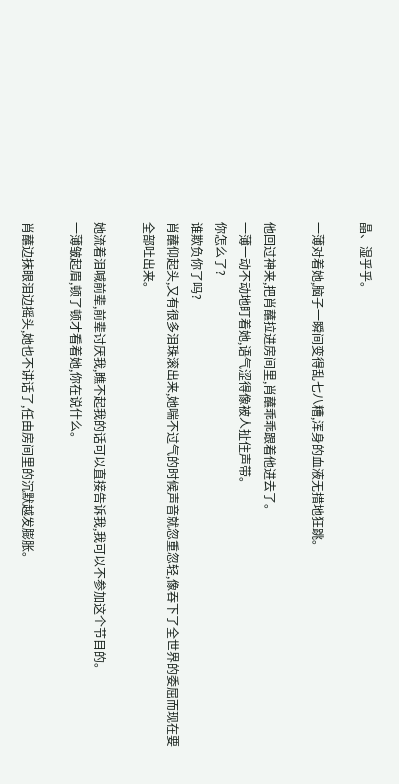晶、湿乎乎。

一薄对着她,脑子一瞬间变得乱七八糟,浑身的血液无措地狂跳。

他回过神来,把肖蘸拉进房间里,肖蘸乖乖跟着他进去了。
一薄一动不动地盯着她,语气涩得像被人扯住声带。
你怎么了?
谁欺负你了吗?
肖蘸仰起头,又有很多泪珠滚出来,她喘不过气的时候声音就忽重忽轻,像吞下了全世界的委屈而现在要全部吐出来。

她流着泪喊前辈,前辈讨厌我,瞧不起我的话可以直接告诉我,我可以不参加这个节目的。
一薄皱起眉,顿了顿才看着她,你在说什么。

肖蘸边抹眼泪边摇头,她也不讲话了,任由房间里的沉默越发膨胀。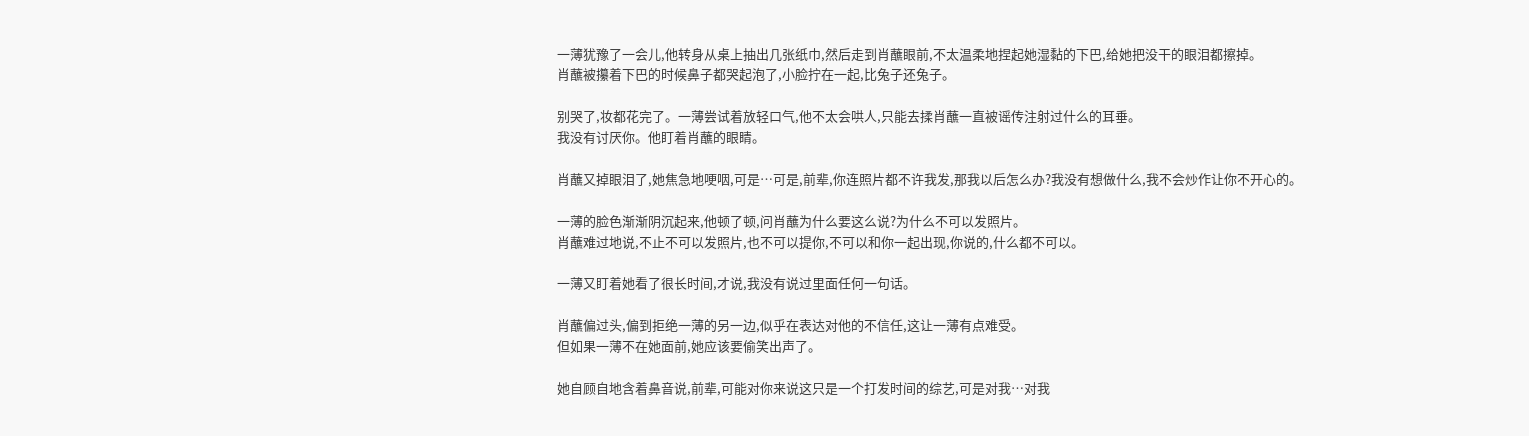一薄犹豫了一会儿,他转身从桌上抽出几张纸巾,然后走到肖蘸眼前,不太温柔地捏起她湿黏的下巴,给她把没干的眼泪都擦掉。
肖蘸被攥着下巴的时候鼻子都哭起泡了,小脸拧在一起,比兔子还兔子。

别哭了,妆都花完了。一薄尝试着放轻口气,他不太会哄人,只能去揉肖蘸一直被谣传注射过什么的耳垂。
我没有讨厌你。他盯着肖蘸的眼睛。

肖蘸又掉眼泪了,她焦急地哽咽,可是…可是,前辈,你连照片都不许我发,那我以后怎么办?我没有想做什么,我不会炒作让你不开心的。

一薄的脸色渐渐阴沉起来,他顿了顿,问肖蘸为什么要这么说?为什么不可以发照片。
肖蘸难过地说,不止不可以发照片,也不可以提你,不可以和你一起出现,你说的,什么都不可以。

一薄又盯着她看了很长时间,才说,我没有说过里面任何一句话。

肖蘸偏过头,偏到拒绝一薄的另一边,似乎在表达对他的不信任,这让一薄有点难受。
但如果一薄不在她面前,她应该要偷笑出声了。

她自顾自地含着鼻音说,前辈,可能对你来说这只是一个打发时间的综艺,可是对我…对我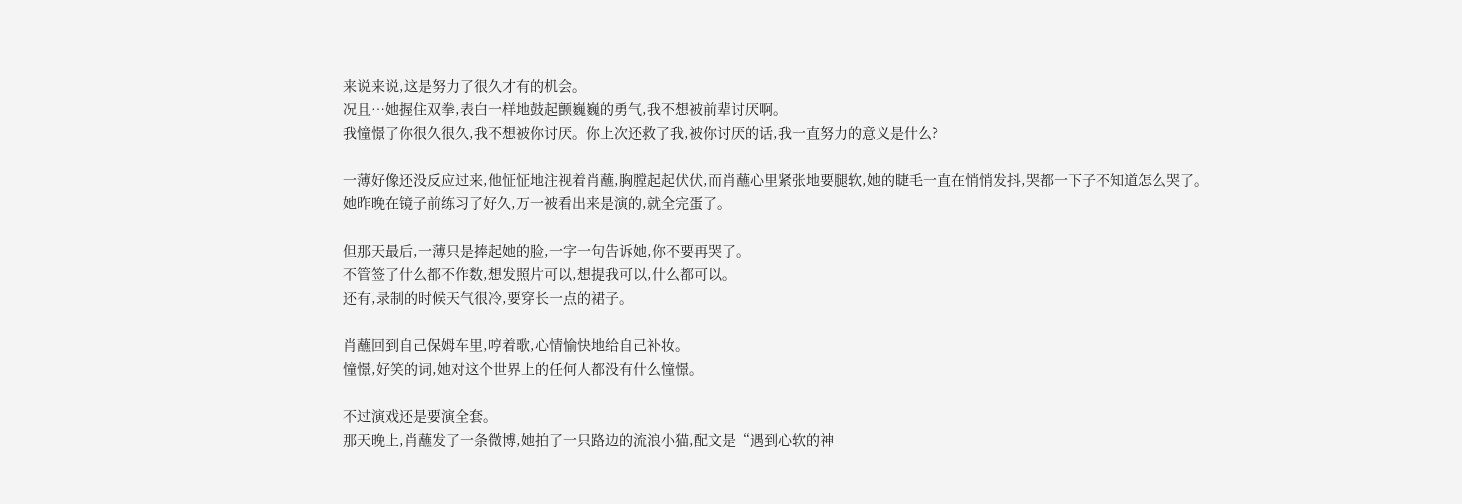来说来说,这是努力了很久才有的机会。
况且…她握住双拳,表白一样地鼓起颤巍巍的勇气,我不想被前辈讨厌啊。
我憧憬了你很久很久,我不想被你讨厌。你上次还救了我,被你讨厌的话,我一直努力的意义是什么?

一薄好像还没反应过来,他怔怔地注视着肖蘸,胸膛起起伏伏,而肖蘸心里紧张地要腿软,她的睫毛一直在悄悄发抖,哭都一下子不知道怎么哭了。
她昨晚在镜子前练习了好久,万一被看出来是演的,就全完蛋了。

但那天最后,一薄只是捧起她的脸,一字一句告诉她,你不要再哭了。
不管签了什么都不作数,想发照片可以,想提我可以,什么都可以。
还有,录制的时候天气很冷,要穿长一点的裙子。

肖蘸回到自己保姆车里,哼着歌,心情愉快地给自己补妆。
憧憬,好笑的词,她对这个世界上的任何人都没有什么憧憬。

不过演戏还是要演全套。
那天晚上,肖蘸发了一条微博,她拍了一只路边的流浪小猫,配文是“遇到心软的神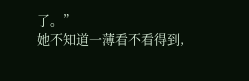了。”
她不知道一薄看不看得到,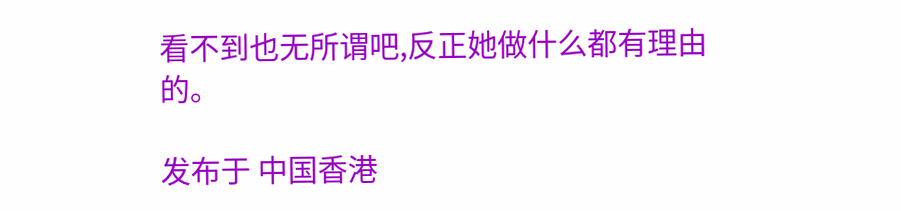看不到也无所谓吧,反正她做什么都有理由的。

发布于 中国香港